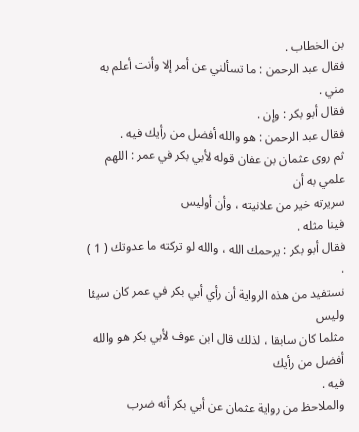بن الخطاب .
فقال عبد الرحمن : ما تسألني عن أمر إلا وأنت أعلم به مني .
فقال أبو بكر : وإن .
فقال عبد الرحمن : هو والله أفضل من رأيك فيه .
ثم روى عثمان بن عفان قوله لأبي بكر في عمر : اللهم علمي به أن
سريرته خير من علانيته ، وأن أوليس
فينا مثله .
فقال أبو بكر : يرحمك الله ، والله لو تركته ما عدوتك ( 1 ) .
نستفيد من هذه الرواية أن رأي أبي بكر في عمر كان سيئا وليس
مثلما كان سابقا ، لذلك قال ابن عوف لأبي بكر هو والله أفضل من رأيك
فيه .
والملاحظ من رواية عثمان عن أبي بكر أنه ضرب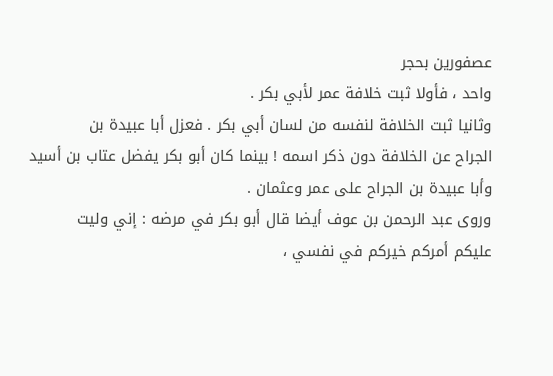عصفورين بحجر
واحد ، فأولا ثبت خلافة عمر لأبي بكر .
وثانيا ثبت الخلافة لنفسه من لسان أبي بكر . فعزل أبا عبيدة بن
الجراح عن الخلافة دون ذكر اسمه ! بينما كان أبو بكر يفضل عتاب بن أسيد
وأبا عبيدة بن الجراح على عمر وعثمان .
وروى عبد الرحمن بن عوف أيضا قال أبو بكر في مرضه : إني وليت
عليكم أمركم خيركم في نفسي ،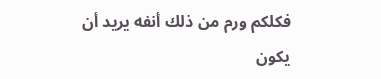فكلكم ورم من ذلك أنفه يريد أن يكون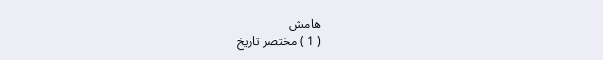هامش
( 1 ) مختصر تاريخ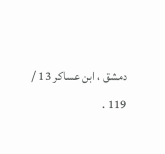دمشق ، ابن عساكر 13 / 119 .